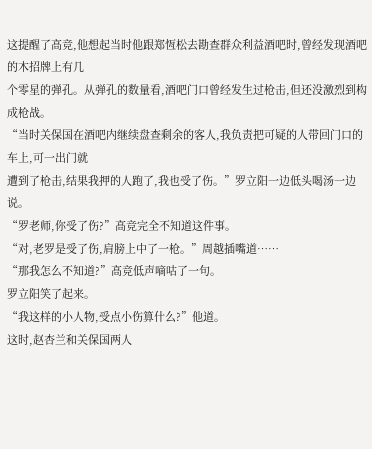这提醒了高竞,他想起当时他跟郑恆松去勘查群众利益酒吧时,曾经发现酒吧的木招牌上有几
个零星的弹孔。从弹孔的数量看,酒吧门口曾经发生过枪击,但还没激烈到构成枪战。
“当时关保国在酒吧内继续盘查剩余的客人,我负责把可疑的人带回门口的车上,可一出门就
遭到了枪击,结果我押的人跑了,我也受了伤。”罗立阳一边低头喝汤一边说。
“罗老师,你受了伤?”高竞完全不知道这件事。
“对,老罗是受了伤,肩膀上中了一枪。”周越插嘴道……
“那我怎么不知道?”高竞低声嘀咕了一句。
罗立阳笑了起来。
“我这样的小人物,受点小伤算什么?”他道。
这时,赵杏兰和关保国两人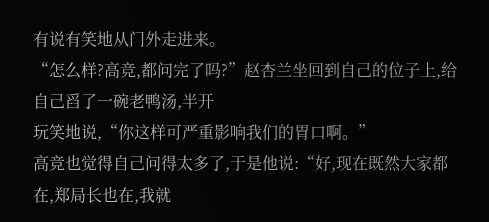有说有笑地从门外走进来。
“怎么样?高竞,都问完了吗?”赵杏兰坐回到自己的位子上,给自己舀了一碗老鸭汤,半开
玩笑地说,“你这样可严重影响我们的胃口啊。”
高竞也觉得自己问得太多了,于是他说:“好,现在既然大家都在,郑局长也在,我就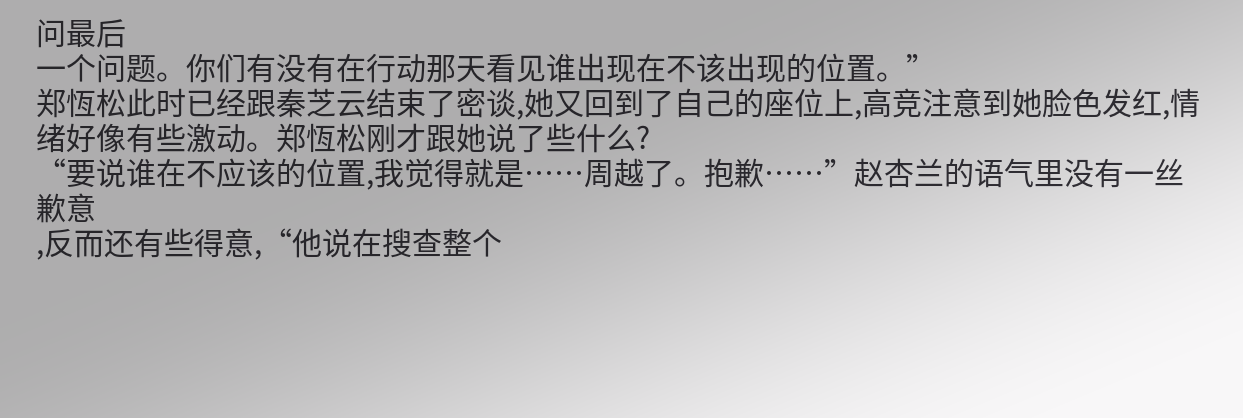问最后
一个问题。你们有没有在行动那天看见谁出现在不该出现的位置。”
郑恆松此时已经跟秦芝云结束了密谈,她又回到了自己的座位上,高竞注意到她脸色发红,情
绪好像有些激动。郑恆松刚才跟她说了些什么?
“要说谁在不应该的位置,我觉得就是……周越了。抱歉……”赵杏兰的语气里没有一丝歉意
,反而还有些得意,“他说在搜查整个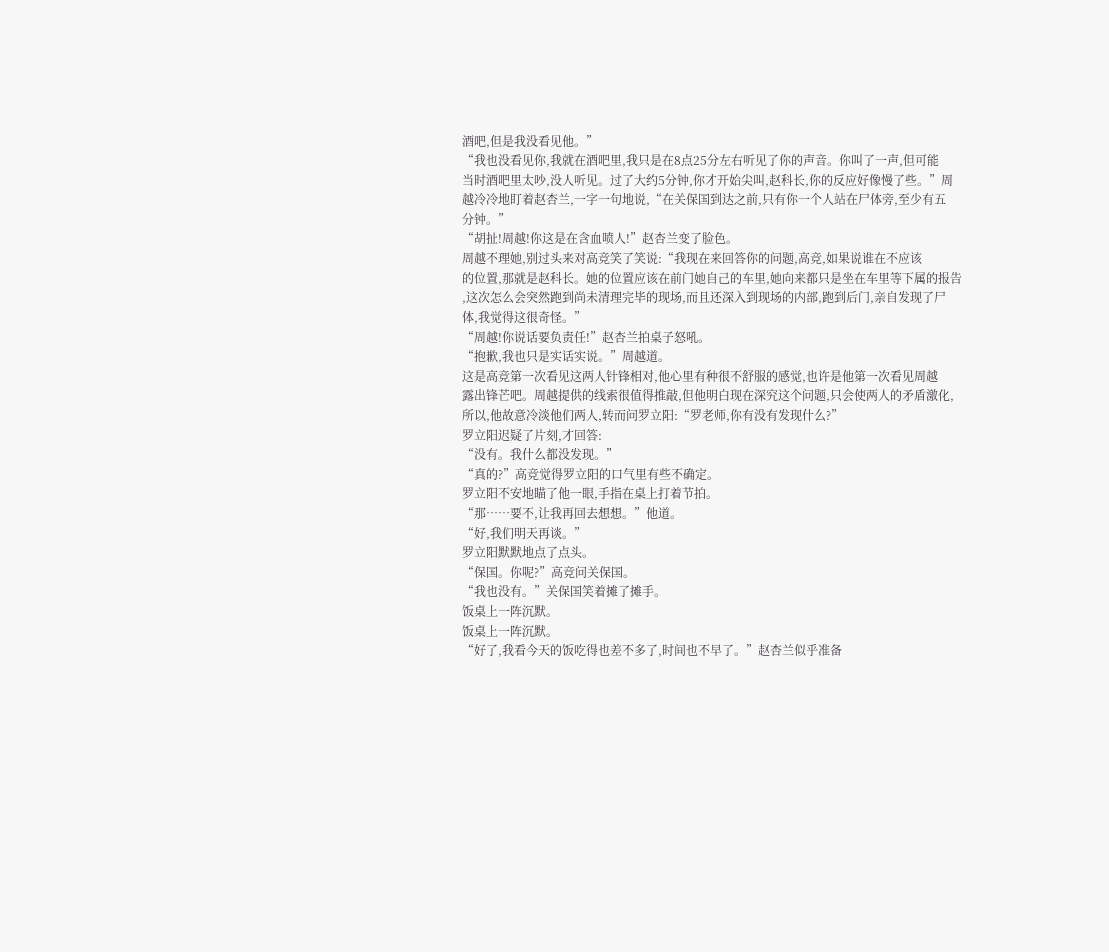酒吧,但是我没看见他。”
“我也没看见你,我就在酒吧里,我只是在8点25分左右听见了你的声音。你叫了一声,但可能
当时酒吧里太吵,没人听见。过了大约5分钟,你才开始尖叫,赵科长,你的反应好像慢了些。”周
越冷冷地盯着赵杏兰,一字一句地说,“在关保国到达之前,只有你一个人站在尸体旁,至少有五
分钟。”
“胡扯!周越!你这是在含血喷人!”赵杏兰变了脸色。
周越不理她,别过头来对高竞笑了笑说:“我现在来回答你的问题,高竞,如果说谁在不应该
的位置,那就是赵科长。她的位置应该在前门她自己的车里,她向来都只是坐在车里等下属的报告
,这次怎么会突然跑到尚未清理完毕的现场,而且还深入到现场的内部,跑到后门,亲自发现了尸
体,我觉得这很奇怪。”
“周越!你说话要负责任!”赵杏兰拍桌子怒吼。
“抱歉,我也只是实话实说。”周越道。
这是高竞第一次看见这两人针锋相对,他心里有种很不舒服的感觉,也许是他第一次看见周越
露出锋芒吧。周越提供的线索很值得推敲,但他明白现在深究这个问题,只会使两人的矛盾激化,
所以,他故意冷淡他们两人,转而问罗立阳:“罗老师,你有没有发现什么?”
罗立阳迟疑了片刻,才回答:
“没有。我什么都没发现。”
“真的?”高竞觉得罗立阳的口气里有些不确定。
罗立阳不安地瞄了他一眼,手指在桌上打着节拍。
“那……要不,让我再回去想想。”他道。
“好,我们明天再谈。”
罗立阳默默地点了点头。
“保国。你呢?”高竞问关保国。
“我也没有。”关保国笑着摊了摊手。
饭桌上一阵沉默。
饭桌上一阵沉默。
“好了,我看今天的饭吃得也差不多了,时间也不早了。”赵杏兰似乎准备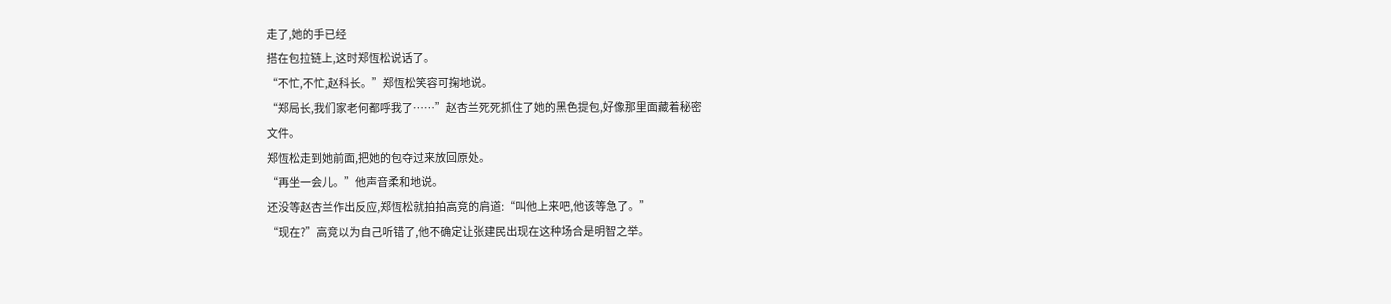走了,她的手已经
搭在包拉链上,这时郑恆松说话了。
“不忙,不忙,赵科长。”郑恆松笑容可掬地说。
“郑局长,我们家老何都呼我了……”赵杏兰死死抓住了她的黑色提包,好像那里面藏着秘密
文件。
郑恆松走到她前面,把她的包夺过来放回原处。
“再坐一会儿。”他声音柔和地说。
还没等赵杏兰作出反应,郑恆松就拍拍高竞的肩道:“叫他上来吧,他该等急了。”
“现在?”高竞以为自己听错了,他不确定让张建民出现在这种场合是明智之举。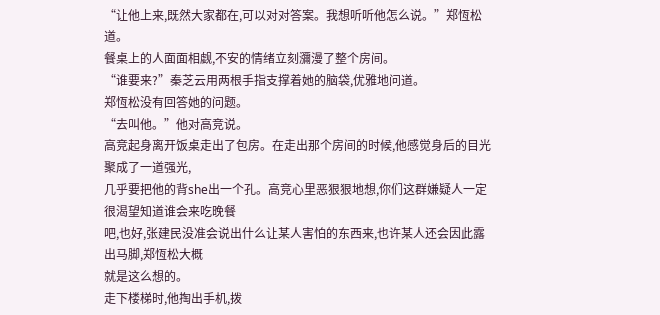“让他上来,既然大家都在,可以对对答案。我想听听他怎么说。”郑恆松道。
餐桌上的人面面相觑,不安的情绪立刻瀰漫了整个房间。
“谁要来?”秦芝云用两根手指支撑着她的脑袋,优雅地问道。
郑恆松没有回答她的问题。
“去叫他。”他对高竞说。
高竞起身离开饭桌走出了包房。在走出那个房间的时候,他感觉身后的目光聚成了一道强光,
几乎要把他的背she出一个孔。高竞心里恶狠狠地想,你们这群嫌疑人一定很渴望知道谁会来吃晚餐
吧,也好,张建民没准会说出什么让某人害怕的东西来,也许某人还会因此露出马脚,郑恆松大概
就是这么想的。
走下楼梯时,他掏出手机,拨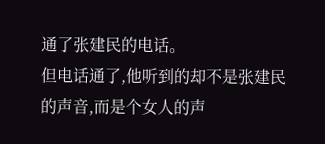通了张建民的电话。
但电话通了,他听到的却不是张建民的声音,而是个女人的声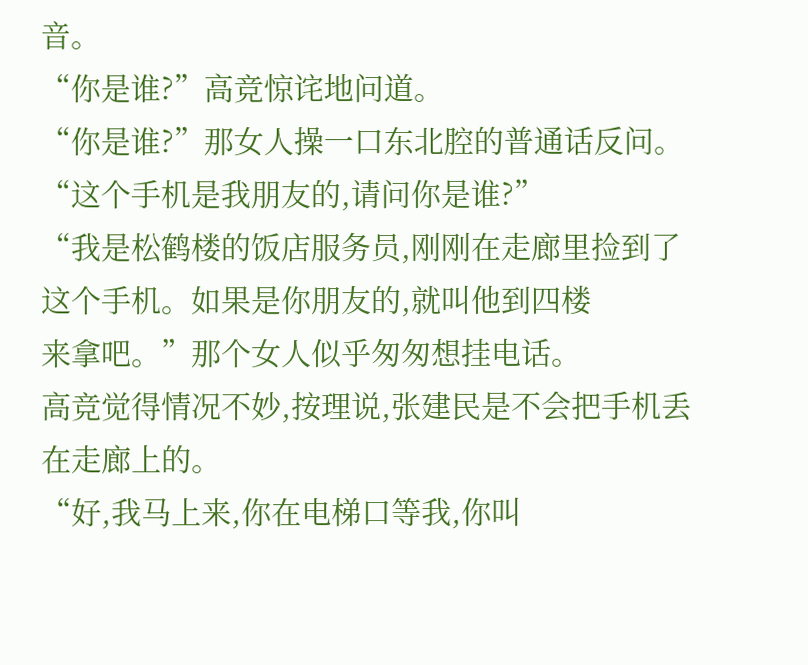音。
“你是谁?”高竞惊诧地问道。
“你是谁?”那女人操一口东北腔的普通话反问。
“这个手机是我朋友的,请问你是谁?”
“我是松鹤楼的饭店服务员,刚刚在走廊里捡到了这个手机。如果是你朋友的,就叫他到四楼
来拿吧。”那个女人似乎匆匆想挂电话。
高竞觉得情况不妙,按理说,张建民是不会把手机丢在走廊上的。
“好,我马上来,你在电梯口等我,你叫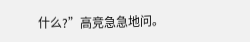什么?”高竞急急地问。